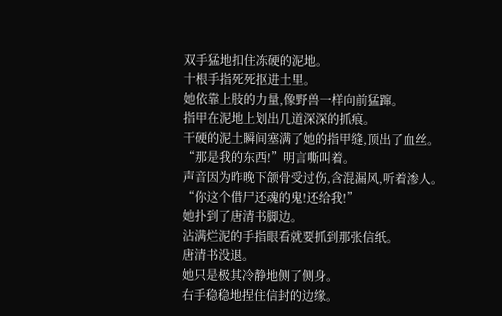双手猛地扣住冻硬的泥地。
十根手指死死抠进土里。
她依靠上肢的力量,像野兽一样向前猛蹿。
指甲在泥地上划出几道深深的抓痕。
干硬的泥土瞬间塞满了她的指甲缝,顶出了血丝。
“那是我的东西!”明言嘶叫着。
声音因为昨晚下颌骨受过伤,含混漏风,听着渗人。
“你这个借尸还魂的鬼!还给我!”
她扑到了唐清书脚边。
沾满烂泥的手指眼看就要抓到那张信纸。
唐清书没退。
她只是极其冷静地侧了侧身。
右手稳稳地捏住信封的边缘。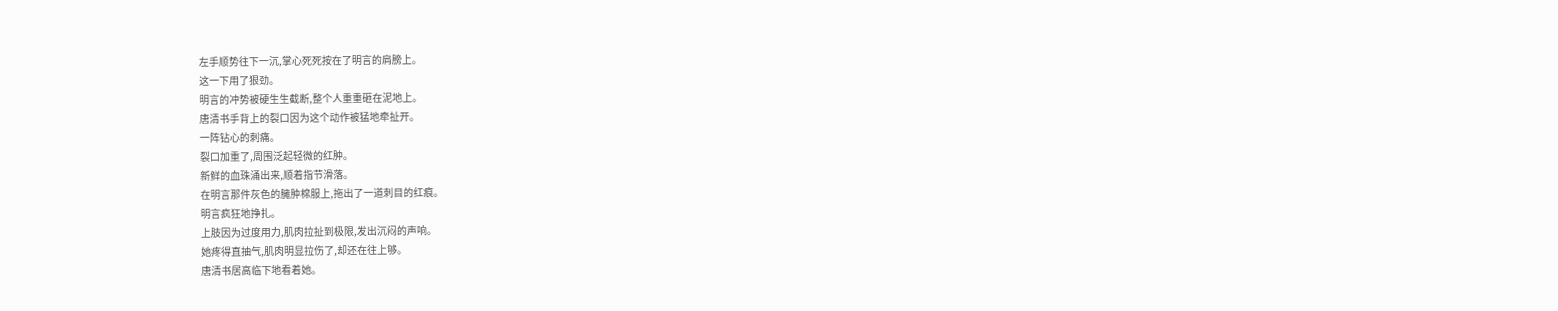左手顺势往下一沉,掌心死死按在了明言的肩膀上。
这一下用了狠劲。
明言的冲势被硬生生截断,整个人重重砸在泥地上。
唐清书手背上的裂口因为这个动作被猛地牵扯开。
一阵钻心的刺痛。
裂口加重了,周围泛起轻微的红肿。
新鲜的血珠涌出来,顺着指节滑落。
在明言那件灰色的臃肿棉服上,拖出了一道刺目的红痕。
明言疯狂地挣扎。
上肢因为过度用力,肌肉拉扯到极限,发出沉闷的声响。
她疼得直抽气,肌肉明显拉伤了,却还在往上够。
唐清书居高临下地看着她。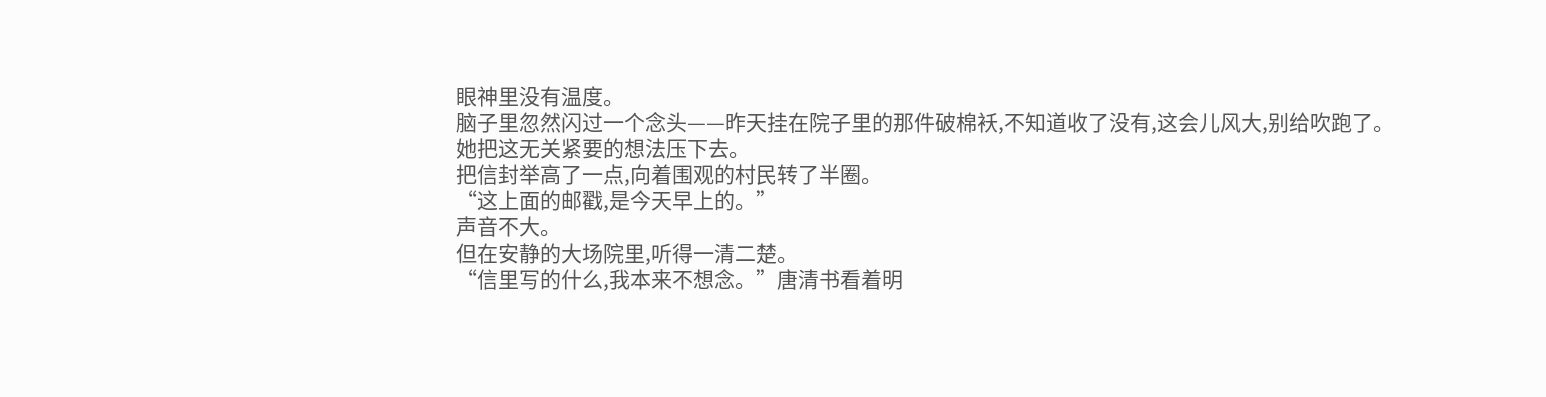眼神里没有温度。
脑子里忽然闪过一个念头——昨天挂在院子里的那件破棉袄,不知道收了没有,这会儿风大,别给吹跑了。
她把这无关紧要的想法压下去。
把信封举高了一点,向着围观的村民转了半圈。
“这上面的邮戳,是今天早上的。”
声音不大。
但在安静的大场院里,听得一清二楚。
“信里写的什么,我本来不想念。”唐清书看着明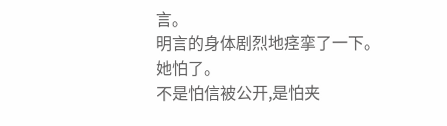言。
明言的身体剧烈地痉挛了一下。
她怕了。
不是怕信被公开,是怕夹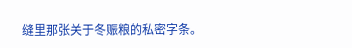缝里那张关于冬赈粮的私密字条。